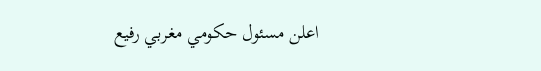اعلن مسئول حكومي مغربي رفيع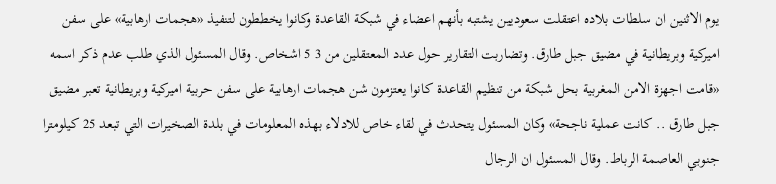يوم الاثنين ان سلطات بلاده اعتقلت سعوديين يشتبه بأنهم اعضاء في شبكة القاعدة وكانوا يخططون لتنفيذ «هجمات ارهابية» على سفن اميركية وبريطانية في مضيق جبل طارق. وتضاربت التقارير حول عدد المعتقلين من 3 5 اشخاص. وقال المسئول الذي طلب عدم ذكر اسمه «قامت اجهزة الامن المغربية بحل شبكة من تنظيم القاعدة كانوا يعتزمون شن هجمات ارهابية على سفن حربية اميركية وبريطانية تعبر مضيق جبل طارق .. كانت عملية ناجحة» وكان المسئول يتحدث في لقاء خاص للادلاء بهذه المعلومات في بلدة الصخيرات التي تبعد 25 كيلومترا جنوبي العاصمة الرباط. وقال المسئول ان الرجال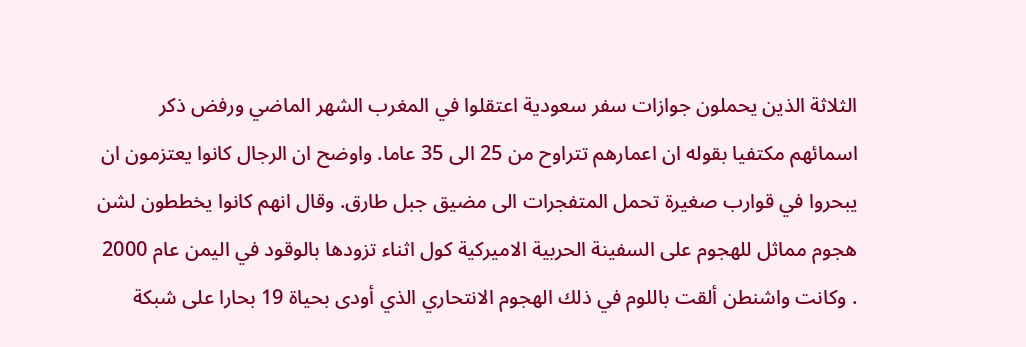الثلاثة الذين يحملون جوازات سفر سعودية اعتقلوا في المغرب الشهر الماضي ورفض ذكر اسمائهم مكتفيا بقوله ان اعمارهم تتراوح من 25 الى 35 عاما. واوضح ان الرجال كانوا يعتزمون ان يبحروا في قوارب صغيرة تحمل المتفجرات الى مضيق جبل طارق. وقال انهم كانوا يخططون لشن هجوم مماثل للهجوم على السفينة الحربية الاميركية كول اثناء تزودها بالوقود في اليمن عام 2000 . وكانت واشنطن ألقت باللوم في ذلك الهجوم الانتحاري الذي أودى بحياة 19 بحارا على شبكة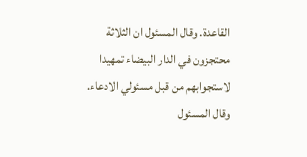القاعدة. وقال المسئول ان الثلاثة محتجزون في الدار البيضاء تمهيدا لاستجوابهم من قبل مسئولي الادعاء. وقال المسئول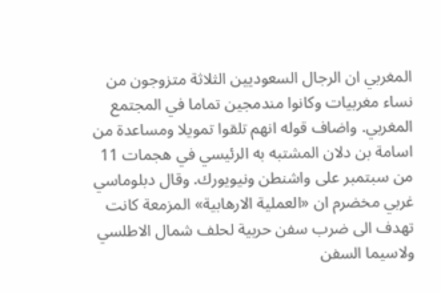المغربي ان الرجال السعوديين الثلاثة متزوجون من نساء مغربيات وكانوا مندمجين تماما في المجتمع المغربي. واضاف قوله انهم تلقوا تمويلا ومساعدة من اسامة بن دلان المشتبه به الرئيسي في هجمات 11 من سبتمبر على واشنطن ونيويورك. وقال دبلوماسي غربي مخضرم ان «العملية الارهابية» المزمعة كانت تهدف الى ضرب سفن حربية لحلف شمال الاطلسي ولاسيما السفن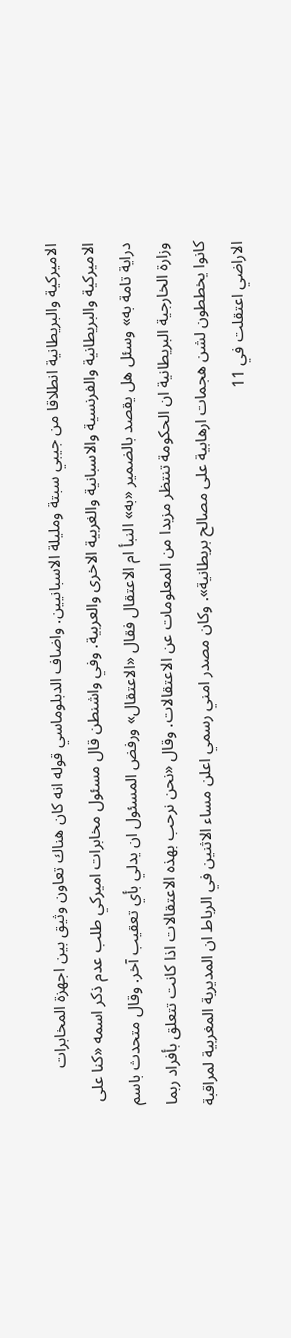الاميركية والبريطانية انطلاقا من جيبي سبتة ومليلة الاسبانيين. واضاف الدبلوماسي قوله انه كان هناك تعاون وثيق بين اجهزة المخابرات الاميركية والبريطانية والفرنسية والاسبانية والغربية الاخرى والعربية. وفي واشنطن قال مسئول مخابرات اميركي طلب عدم ذكر اسمه «كنا على دراية تامة به» وسئل هل يقصد بالضمير «به» النبأ ام الاعتقال فقال «الاعتقال» ورفض المسئول ان يدلي بأي تعقيب آخر. وقال متحدث باسم وزارة الخارجية البريطانية ان الحكومة تنتظر مزيدا من المعلومات عن الاعتقالات. وقال «نحن نرحب بهذه الاعتقالات اذا كانت تتعلق بأفراد ربما كانوا يخططون لشن هجمات ارهابية على مصالح بريطانية». وكان مصدر امني رسمي اعلن مساء الاثنين في الرباط ان المديرية المغربية لمراقبة الاراضي اعتقلت في 11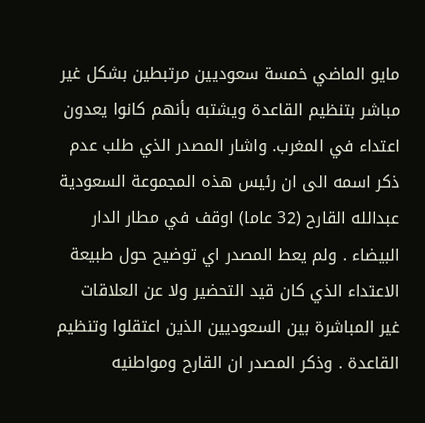مايو الماضي خمسة سعوديين مرتبطين بشكل غير مباشر بتنظيم القاعدة ويشتبه بأنهم كانوا يعدون اعتداء في المغرب. واشار المصدر الذي طلب عدم ذكر اسمه الى ان رئيس هذه المجموعة السعودية عبدالله القارح (32 عاما) اوقف في مطار الدار البيضاء . ولم يعط المصدر اي توضيح حول طبيعة الاعتداء الذي كان قيد التحضير ولا عن العلاقات غير المباشرة بين السعوديين الذين اعتقلوا وتنظيم القاعدة . وذكر المصدر ان القارح ومواطنيه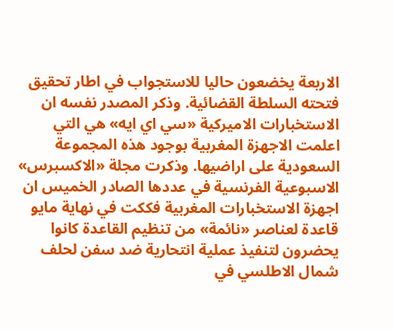الاربعة يخضعون حاليا للاستجواب في اطار تحقيق فتحته السلطة القضائية. وذكر المصدر نفسه ان الاستخبارات الاميركية «سي اي ايه» هي التي اعلمت الاجهزة المغربية بوجود هذه المجموعة السعودية على اراضيها. وذكرت مجلة «الاكسبرس» الاسبوعية الفرنسية في عددها الصادر الخميس ان اجهزة الاستخبارات المغربية فككت في نهاية مايو قاعدة لعناصر «نائمة» من تنظيم القاعدة كانوا يحضرون لتنفيذ عملية انتحارية ضد سفن لحلف شمال الاطلسي في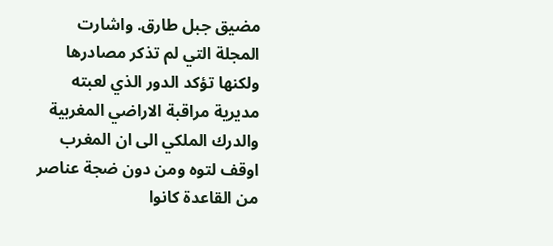مضيق جبل طارق. واشارت المجلة التي لم تذكر مصادرها ولكنها تؤكد الدور الذي لعبته مديرية مراقبة الاراضي المغربية والدرك الملكي الى ان المغرب اوقف لتوه ومن دون ضجة عناصر من القاعدة كانوا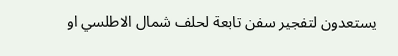يستعدون لتفجير سفن تابعة لحلف شمال الاطلسي او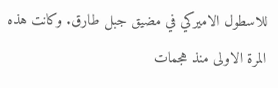للاسطول الاميركي في مضيق جبل طارق. وكانت هذه المرة الاولى منذ هجمات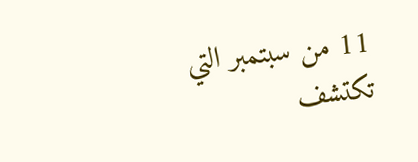11 من سبتمبر التي تكتشف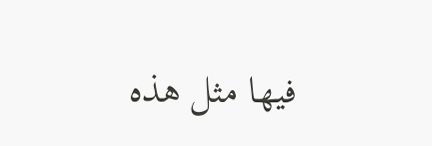فيها مثل هذه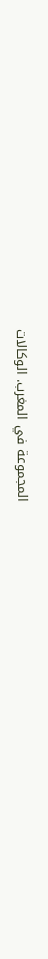المجموعة في المغرب. الوكالات